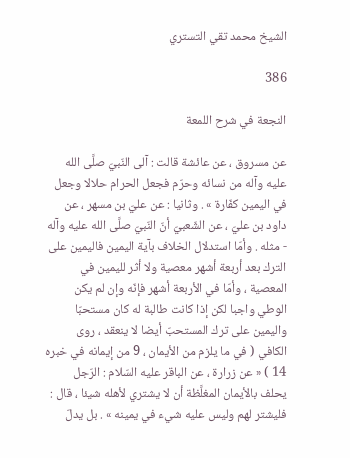الشيخ محمد تقي التستري

386

النجعة في شرح اللمعة

عن مسروق ، عن عائشة قالت : آلى النّبيّ صلَّى الله عليه وآله من نسائه وحرّم فجعل الحرام حلالا وجعل في اليمين كفّارة » . وثانيا : عن عليّ بن مسهر ، عن داود بن عليّ ، عن الشّعبيّ أنّ النّبيّ صلَّى الله عليه وآله - مثله . وأمّا استدلال الخلاف بآية اليمين فاليمين على الترك بعد أربعة أشهر معصية ولا أثر لليمين في المعصية ، وأمّا في الأربعة أشهر فإنّه وإن لم يكن الوطي واجبا لكن إذا كانت طالبة له كان مستحبّا واليمين على ترك المستحبّ أيضا لا ينعقد ، روى الكافي ( في ما يلزم من الأيمان ، 9 من إيمانه في خبره 14 ) « عن زرارة ، عن الباقر عليه السّلام : الرّجل يحلف بالأيمان المغلَّظة أن لا يشتري لأهله شيئا ، قال : فليشتر لهم وليس عليه شيء في يمينه » . بل يدلّ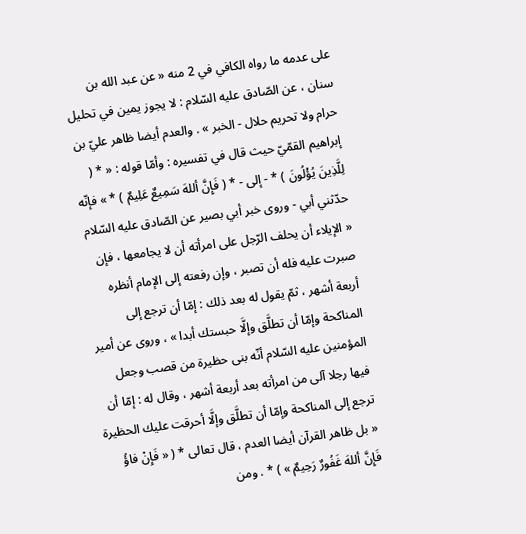على عدمه ما رواه الكافي في 2 منه « عن عبد الله بن سنان ، عن الصّادق عليه السّلام : لا يجوز يمين في تحليل حرام ولا تحريم حلال - الخبر » . والعدم أيضا ظاهر عليّ بن إبراهيم القمّيّ حيث قال في تفسيره : وأمّا قوله : « * ( لِلَّذِينَ يُؤْلُونَ ) * - إلى - * ( فَإِنَّ أللهَ سَمِيعٌ عَلِيمٌ ) * » فإنّه حدّثني أبي - وروى خبر أبي بصير عن الصّادق عليه السّلام « الإيلاء أن يحلف الرّجل على امرأته أن لا يجامعها ، فإن صبرت عليه فله أن تصبر ، وإن رفعته إلى الإمام أنظره أربعة أشهر ، ثمّ يقول له بعد ذلك : إمّا أن ترجع إلى المناكحة وإمّا أن تطلَّق وإلَّا حبستك أبدا » ، وروى عن أمير المؤمنين عليه السّلام أنّه بنى حظيرة من قصب وجعل فيها رجلا آلى من امرأته بعد أربعة أشهر ، وقال له : إمّا أن ترجع إلى المناكحة وإمّا أن تطلَّق وإلَّا أحرقت عليك الحظيرة « بل ظاهر القرآن أيضا العدم ، قال تعالى * ( « فَإِنْ فاؤُ فَإِنَّ أللهَ غَفُورٌ رَحِيمٌ » ) * . ومن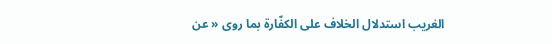الغريب استدلال الخلاف على الكفّارة بما روى « عن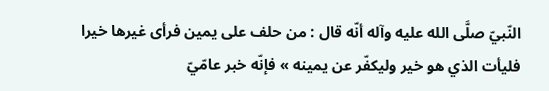النّبيّ صلَّى الله عليه وآله أنّه قال : من حلف على يمين فرأى غيرها خيرا فليأت الذي هو خير وليكفّر عن يمينه » فإنّه خبر عامّيّ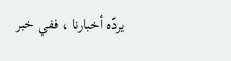يردّه أخبارنا ، ففي خبر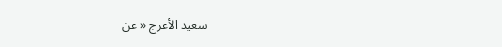سعيد الأعرج « عن